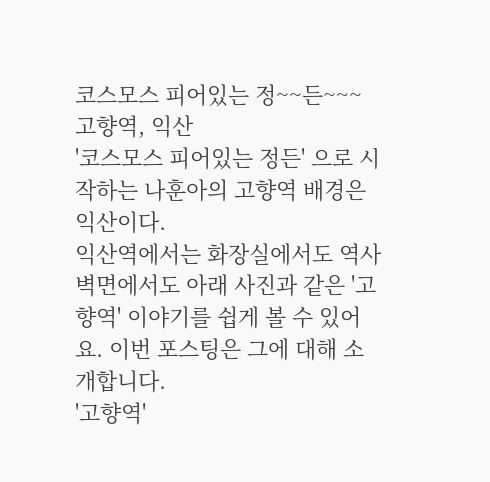코스모스 피어있는 정~~든~~~고향역, 익산
'코스모스 피어있는 정든' 으로 시작하는 나훈아의 고향역 배경은 익산이다.
익산역에서는 화장실에서도 역사 벽면에서도 아래 사진과 같은 '고향역' 이야기를 쉽게 볼 수 있어요. 이번 포스팅은 그에 대해 소개합니다.
'고향역'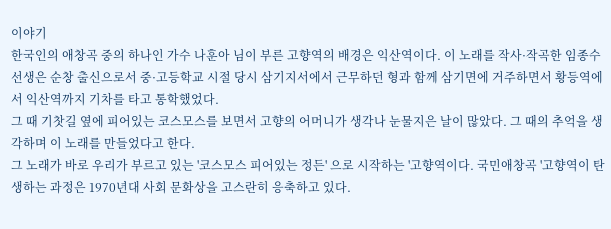이야기
한국인의 애창곡 중의 하나인 가수 나훈아 님이 부른 고향역의 배경은 익산역이다. 이 노래를 작사·작곡한 임종수 선생은 순창 출신으로서 중·고등학교 시절 당시 삼기지서에서 근무하던 형과 함께 삼기면에 거주하면서 황등역에서 익산역까지 기차를 타고 통학했었다.
그 때 기찻길 옆에 피어있는 코스모스를 보면서 고향의 어머니가 생각나 눈물지은 날이 많았다. 그 때의 추억을 생각하며 이 노래를 만들었다고 한다.
그 노래가 바로 우리가 부르고 있는 '코스모스 피어있는 정든' 으로 시작하는 '고향역이다. 국민애창곡 '고향역이 탄생하는 과정은 1970년대 사회 문화상을 고스란히 응축하고 있다.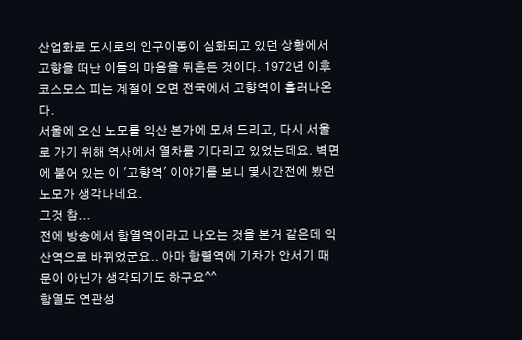산업화로 도시로의 인구이동이 심화되고 있던 상황에서 고향을 떠난 이들의 마음을 뒤흔든 것이다. 1972년 이후 코스모스 피는 계절이 오면 전국에서 고향역이 흘러나온다.
서울에 오신 노모를 익산 본가에 모셔 드리고, 다시 서울로 가기 위해 역사에서 열차를 기다리고 있었는데요. 벽면에 붙어 있는 이 '고향역' 이야기를 보니 몇시간전에 봤던 노모가 생각나네요.
그것 참...
전에 방송에서 함열역이라고 나오는 것을 본거 같은데 익산역으로 바뀌었군요.. 아마 함렬역에 기차가 안서기 때문이 아닌가 생각되기도 하구요^^
함열도 연관성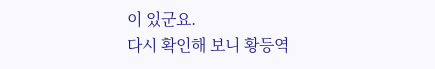이 있군요.
다시 확인해 보니 황등역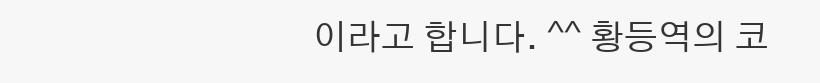이라고 합니다. ^^ 황등역의 코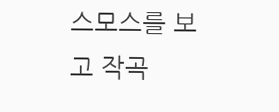스모스를 보고 작곡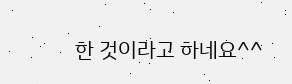한 것이라고 하네요^^